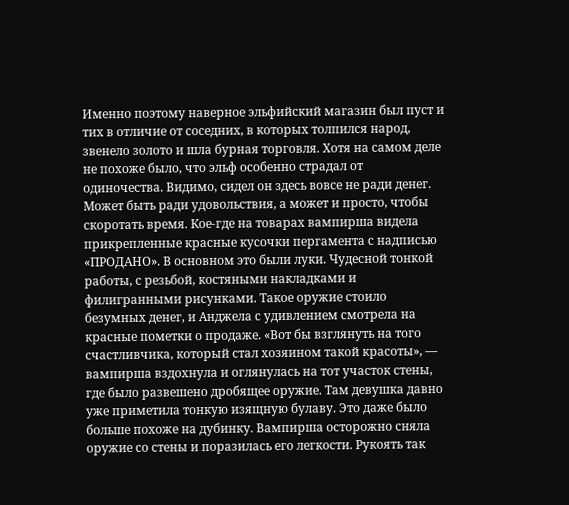Именно поэтому наверное эльфийский магазин был пуст и тих в отличие от соседних, в которых толпился народ, звенело золото и шла бурная торговля. Хотя на самом деле не похоже было, что эльф особенно страдал от одиночества. Видимо, сидел он здесь вовсе не ради денег. Может быть ради удовольствия, а может и просто, чтобы скоротать время. Кое-где на товарах вампирша видела прикрепленные красные кусочки пергамента с надписью «ПРОДАНО». В основном это были луки. Чудесной тонкой работы, с резьбой, костяными накладками и филигранными рисунками. Такое оружие стоило безумных денег, и Анджела с удивлением смотрела на красные пометки о продаже. «Вот бы взглянуть на того счастливчика, который стал хозяином такой красоты», — вампирша вздохнула и оглянулась на тот участок стены, где было развешено дробящее оружие. Там девушка давно уже приметила тонкую изящную булаву. Это даже было больше похоже на дубинку. Вампирша осторожно сняла оружие со стены и поразилась его легкости. Рукоять так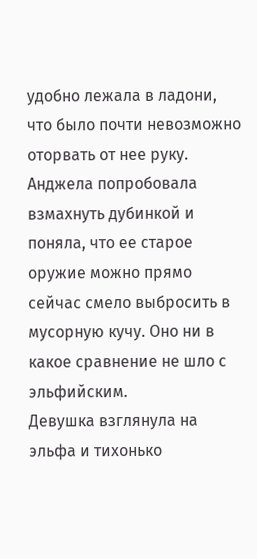удобно лежала в ладони, что было почти невозможно оторвать от нее руку. Анджела попробовала взмахнуть дубинкой и поняла, что ее старое оружие можно прямо сейчас смело выбросить в мусорную кучу. Оно ни в какое сравнение не шло с эльфийским.
Девушка взглянула на эльфа и тихонько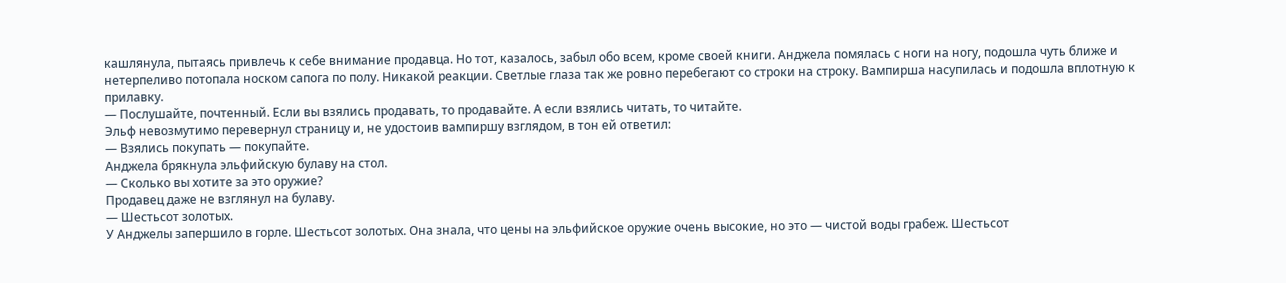кашлянула, пытаясь привлечь к себе внимание продавца. Но тот, казалось, забыл обо всем, кроме своей книги. Анджела помялась с ноги на ногу, подошла чуть ближе и нетерпеливо потопала носком сапога по полу. Никакой реакции. Светлые глаза так же ровно перебегают со строки на строку. Вампирша насупилась и подошла вплотную к прилавку.
— Послушайте, почтенный. Если вы взялись продавать, то продавайте. А если взялись читать, то читайте.
Эльф невозмутимо перевернул страницу и, не удостоив вампиршу взглядом, в тон ей ответил:
— Взялись покупать — покупайте.
Анджела брякнула эльфийскую булаву на стол.
— Сколько вы хотите за это оружие?
Продавец даже не взглянул на булаву.
— Шестьсот золотых.
У Анджелы запершило в горле. Шестьсот золотых. Она знала, что цены на эльфийское оружие очень высокие, но это — чистой воды грабеж. Шестьсот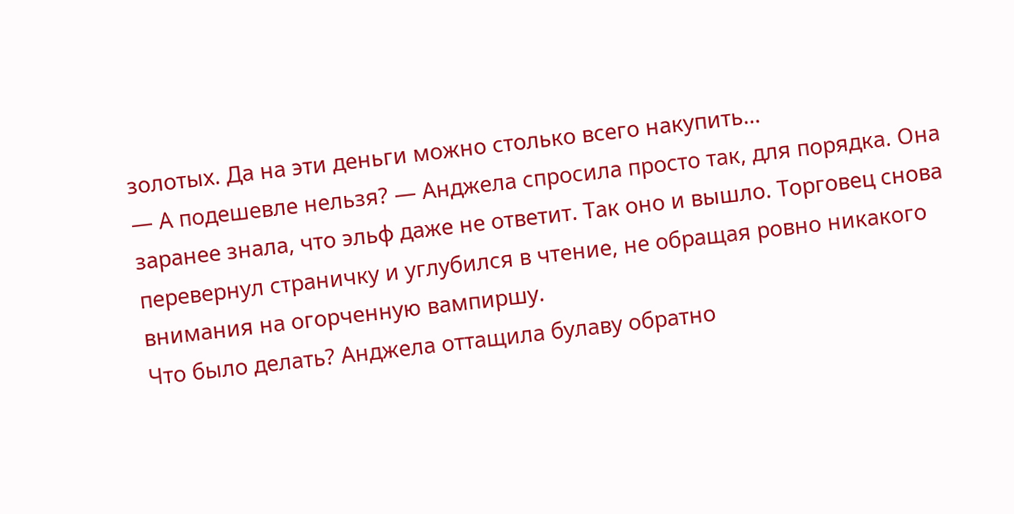золотых. Да на эти деньги можно столько всего накупить…
— А подешевле нельзя? — Анджела спросила просто так, для порядка. Она заранее знала, что эльф даже не ответит. Так оно и вышло. Торговец снова перевернул страничку и углубился в чтение, не обращая ровно никакого внимания на огорченную вампиршу.
Что было делать? Анджела оттащила булаву обратно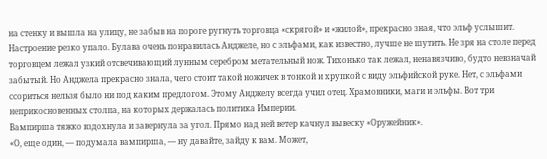на стенку и вышла на улицу, не забыв на пороге ругнуть торговца «скрягой» и «жилой», прекрасно зная, что эльф услышит.
Настроение резко упало. Булава очень понравилась Анджеле, но с эльфами, как известно, лучше не шутить. Не зря на столе перед торговцем лежал узкий отсвечивающий лунным серебром метательный нож. Тихонько так лежал, ненавязчиво, будто невзначай забытый. Но Анджела прекрасно знала, чего стоит такой ножичек в тонкой и хрупкой с виду эльфийской руке. Нет, с эльфами ссориться нельзя было ни под каким предлогом. Этому Анджелу всегда учил отец. Храмовники, маги и эльфы. Вот три неприкосновенных столпа, на которых держалась политика Империи.
Вампирша тяжко вздохнула и завернула за угол. Прямо над ней ветер качнул вывеску «Оружейник».
«О, еще один, — подумала вампирша, — ну давайте, зайду к вам. Может,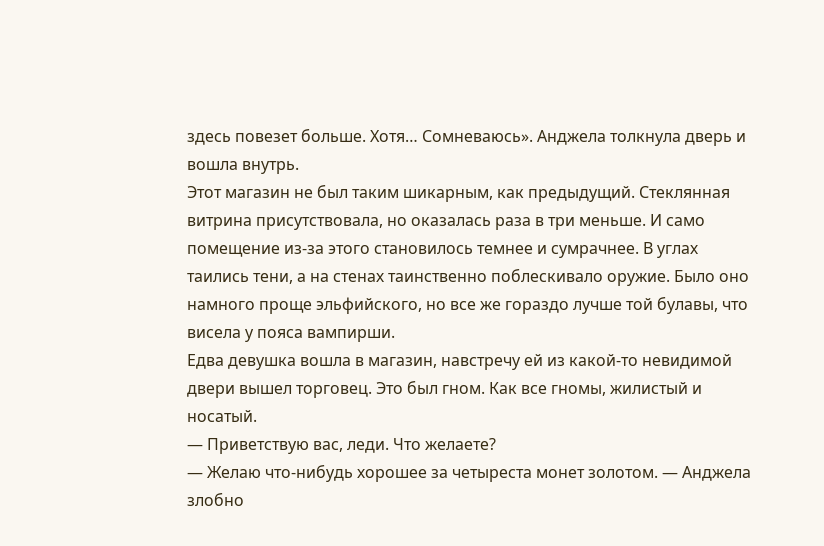здесь повезет больше. Хотя… Сомневаюсь». Анджела толкнула дверь и вошла внутрь.
Этот магазин не был таким шикарным, как предыдущий. Стеклянная витрина присутствовала, но оказалась раза в три меньше. И само помещение из-за этого становилось темнее и сумрачнее. В углах таились тени, а на стенах таинственно поблескивало оружие. Было оно намного проще эльфийского, но все же гораздо лучше той булавы, что висела у пояса вампирши.
Едва девушка вошла в магазин, навстречу ей из какой-то невидимой двери вышел торговец. Это был гном. Как все гномы, жилистый и носатый.
— Приветствую вас, леди. Что желаете?
— Желаю что-нибудь хорошее за четыреста монет золотом. — Анджела злобно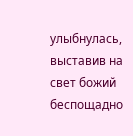улыбнулась, выставив на свет божий беспощадно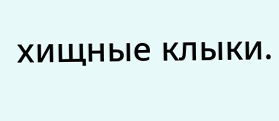хищные клыки.